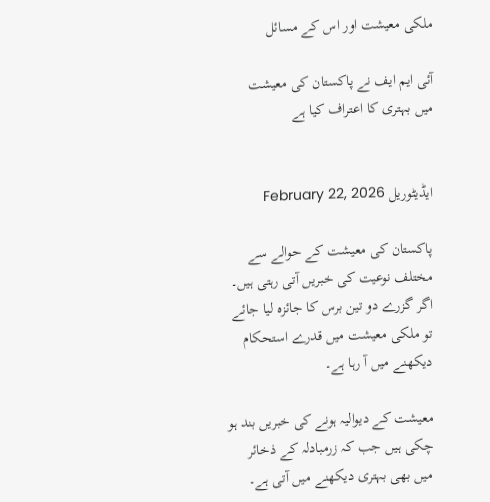ملکی معیشت اور اس کے مسائل

آئی ایم ایف نے پاکستان کی معیشت میں بہتری کا اعتراف کیا ہے


ایڈیٹوریل February 22, 2026

پاکستان کی معیشت کے حوالے سے مختلف نوعیت کی خبریں آتی رہتی ہیں۔ اگر گزرے دو تین برس کا جائزہ لیا جائے تو ملکی معیشت میں قدرے استحکام دیکھنے میں آ رہا ہے۔

معیشت کے دیوالیہ ہونے کی خبریں بند ہو چکی ہیں جب کہ زرمبادلہ کے ذخائر میں بھی بہتری دیکھنے میں آتی ہے۔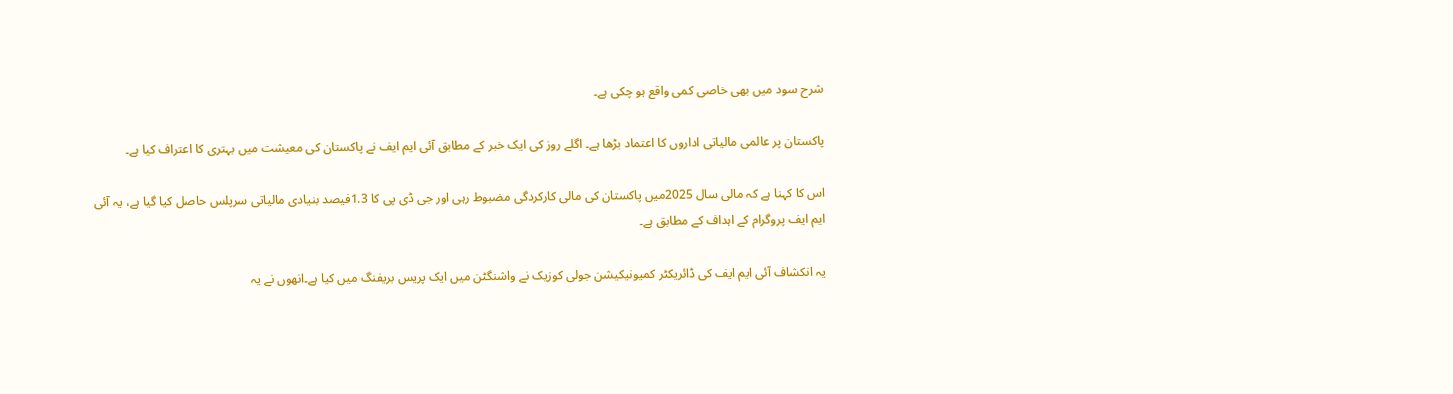شرح سود میں بھی خاصی کمی واقع ہو چکی ہے۔

پاکستان پر عالمی مالیاتی اداروں کا اعتماد بڑھا ہے۔ اگلے روز کی ایک خبر کے مطابق آئی ایم ایف نے پاکستان کی معیشت میں بہتری کا اعتراف کیا ہے۔

اس کا کہنا ہے کہ مالی سال 2025میں پاکستان کی مالی کارکردگی مضبوط رہی اور جی ڈی پی کا 1.3فیصد بنیادی مالیاتی سرپلس حاصل کیا گیا ہے، یہ آئی ایم ایف پروگرام کے اہداف کے مطابق ہے۔

یہ انکشاف آئی ایم ایف کی ڈائریکٹر کمیونیکیشن جولی کوزیک نے واشنگٹن میں ایک پریس بریفنگ میں کیا ہے۔انھوں نے یہ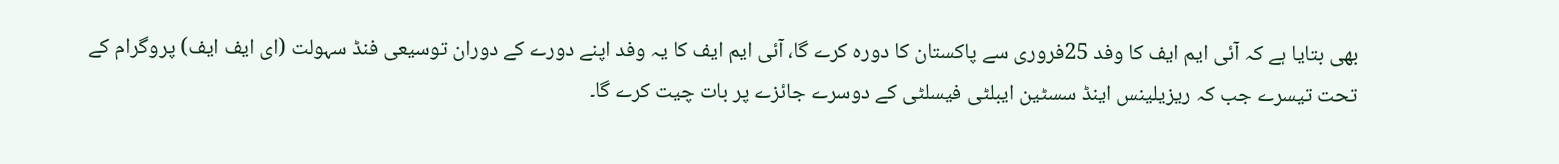بھی بتایا ہے کہ آئی ایم ایف کا وفد 25فروری سے پاکستان کا دورہ کرے گا، آئی ایم ایف کا یہ وفد اپنے دورے کے دوران توسیعی فنڈ سہولت (ای ایف ایف) پروگرام کے تحت تیسرے جب کہ ریزیلینس اینڈ سسٹین ایبلٹی فیسلٹی کے دوسرے جائزے پر بات چیت کرے گا۔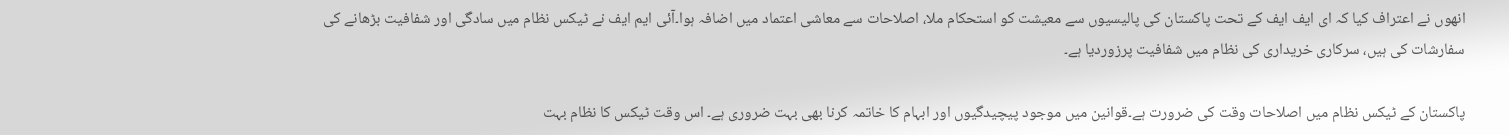انھوں نے اعتراف کیا کہ ای ایف ایف کے تحت پاکستان کی پالیسیوں سے معیشت کو استحکام ملا، اصلاحات سے معاشی اعتماد میں اضافہ ہوا۔آئی ایم ایف نے ٹیکس نظام میں سادگی اور شفافیت بڑھانے کی سفارشات کی ہیں، سرکاری خریداری کی نظام میں شفافیت پرزوردیا ہے۔

پاکستان کے ٹیکس نظام میں اصلاحات وقت کی ضرورت ہے۔قوانین میں موجود پیچیدگیوں اور ابہام کا خاتمہ کرنا بھی بہت ضروری ہے۔ اس وقت ٹیکس کا نظام بہت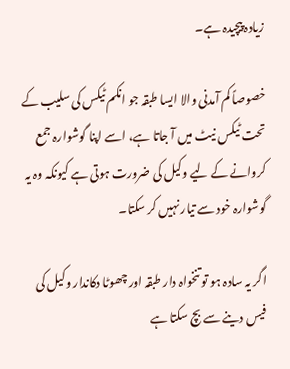زیادہ پیچیدہ ہے۔

خصوصاً کم آمدنی والا ایسا طبقہ جو انکم ٹیکس کی سلیب کے تحت ٹیکس نیٹ میں آ جاتا ہے، اسے اپنا گوشوارہ جمع کروانے کے لیے وکیل کی ضرورت ہوتی ہے کیونکہ وہ یہ گوشوارہ خود سے تیار نہیں کر سکتا۔

اگر یہ سادہ ہو تو تنخواہ دار طبقہ اور چھوٹا دکاندار وکیل کی فیس دینے سے بچ سکتا ہے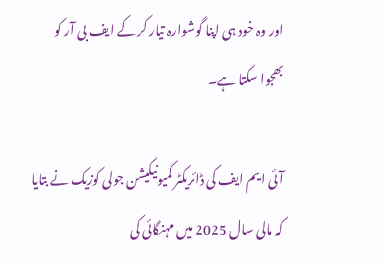اور وہ خود ہی اپنا گوشوارہ تیار کر کے ایف بی آر کو بھجوا سکتا ہے۔

آئی ایم ایف کی ڈائریکٹر کمیونیکیشن جولی کوزیک نے بتایا کہ مالی سال 2025 میں مہنگائی کی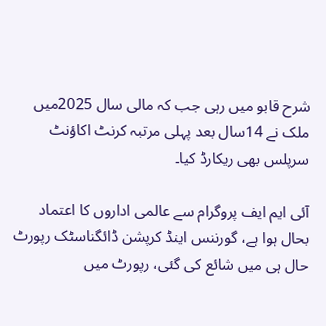شرح قابو میں رہی جب کہ مالی سال 2025میں ملک نے 14سال بعد پہلی مرتبہ کرنٹ اکاؤنٹ سرپلس بھی ریکارڈ کیا۔

آئی ایم ایف پروگرام سے عالمی اداروں کا اعتماد بحال ہوا ہے، گورننس اینڈ کرپشن ڈائگناسٹک رپورٹ حال ہی میں شائع کی گئی، رپورٹ میں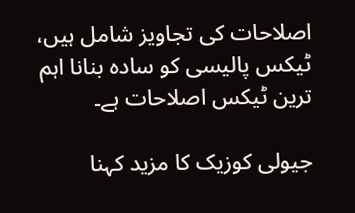اصلاحات کی تجاویز شامل ہیں، ٹیکس پالیسی کو سادہ بنانا اہم ترین ٹیکس اصلاحات ہے۔

جیولی کوزیک کا مزید کہنا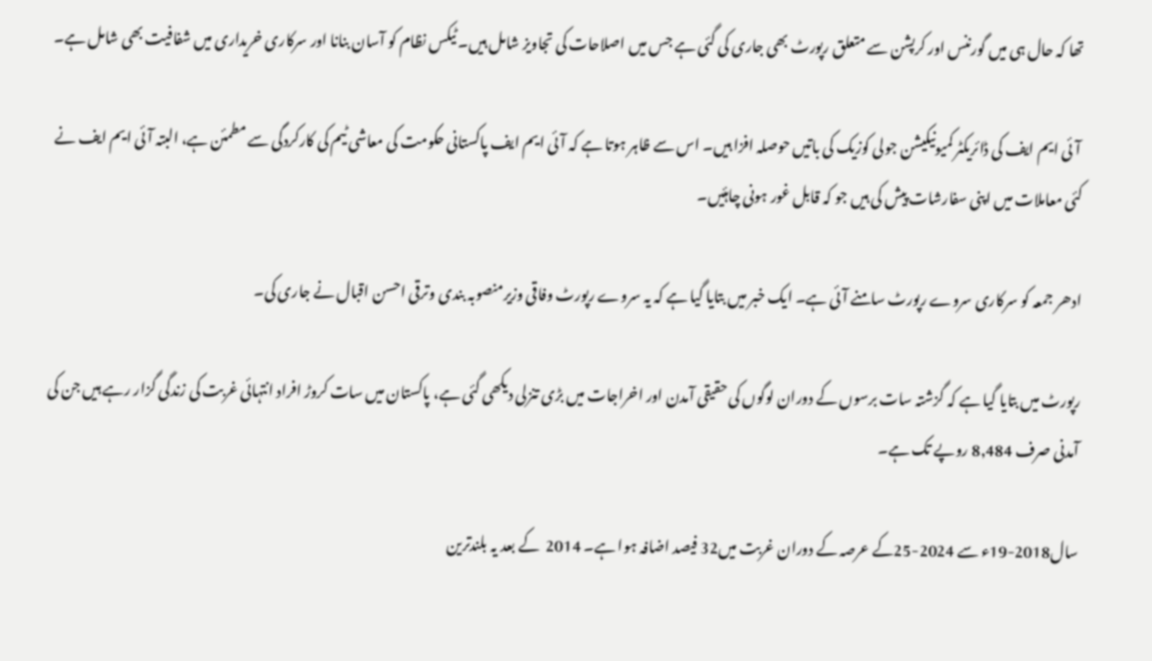تھا کہ حال ہی میں گورننس اور کرپشن سے متعلق رپورٹ بھی جاری کی گئی ہے جس میں اصلاحات کی تجاویز شامل ہیں۔ ٹیکس نظام کو آسان بنانا اور سرکاری خریداری میں شفافیت بھی شامل ہے۔

 آئی ایم ایف کی ڈائریکٹر کمیونیکیشن جولی کوزیک کی باتیں حوصلہ افزا ہیں۔ اس سے ظاہر ہوتا ہے کہ آئی ایم ایف پاکستانی حکومت کی معاشی ٹیم کی کارکردگی سے مطمئن ہے، البتہ آئی ایم ایف نے کئی معاملات میں اپنی سفارشات پیش کی ہیں جو کہ قابل غور ہونی چاہئیں۔

ادھر جمعہ کو سرکاری سروے رپورٹ سامنے آئی ہے۔ ایک خبر میں بتایا گیا ہے کہ یہ سروے رپورٹ وفاقی وزیرمنصوبہ بندی وترقی احسن اقبال نے جاری کی۔

رپورٹ میں بتایا گیا ہے کہ گزشتہ سات برسوں کے دوران لوگوں کی حقیقی آمدن اور اخراجات میں بڑی تنزلی دیکھی گئی ہے، پاکستان میں سات کروڑ افراد انتہائی غربت کی زندگی گزار رہے ہیں جن کی آمدنی صرف 8,484 روپے تک ہے۔

سال2018-19ء سے 2024-25کے عرصہ کے دوران غربت میں32 فیصد اضافہ ہوا ہے۔ 2014  کے بعد یہ بلندترین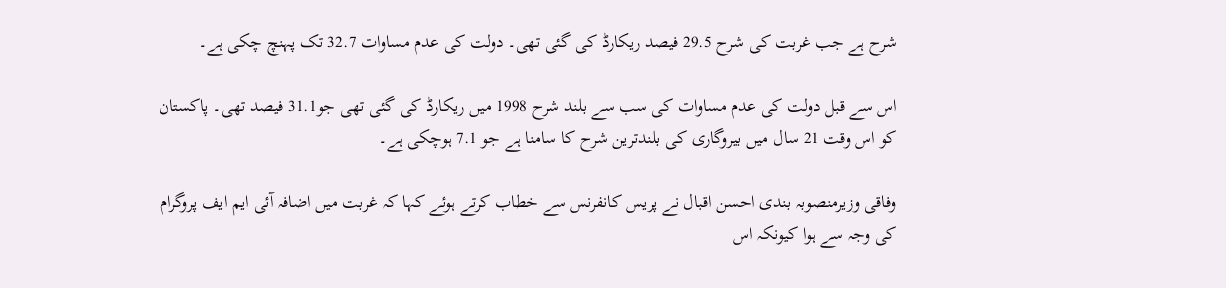شرح ہے جب غربت کی شرح 29.5 فیصد ریکارڈ کی گئی تھی۔ دولت کی عدم مساوات 32.7 تک پہنچ چکی ہے۔

اس سے قبل دولت کی عدم مساوات کی سب سے بلند شرح 1998 میں ریکارڈ کی گئی تھی جو31.1 فیصد تھی۔ پاکستان کو اس وقت 21 سال میں بیروگاری کی بلندترین شرح کا سامنا ہے جو 7.1 ہوچکی ہے۔

وفاقی وزیرمنصوبہ بندی احسن اقبال نے پریس کانفرنس سے خطاب کرتے ہوئے کہا کہ غربت میں اضافہ آئی ایم ایف پروگرام کی وجہ سے ہوا کیونکہ اس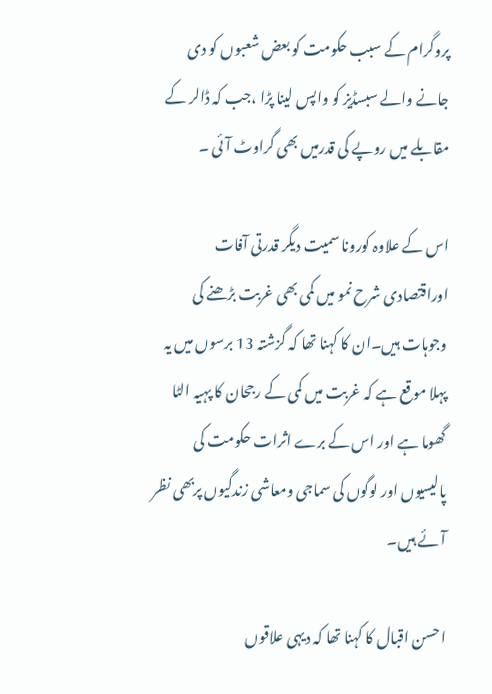پروگرام کے سبب حکومت کو بعض شعبوں کو دی جانے والے سبسڈیز کو واپس لینا پڑا ،جب کہ ڈالر کے مقابلے میں روپے کی قدرمیں بھی گراوٹ آئی ۔

اس کے علاوہ کورونا سمیت دیگر قدرتی آفات اوراقتصادی شرح نمو میں کمی بھی غربت بڑھنے کی وجوہات ہیں۔ان کا کہنا تھا کہ گزشتہ 13 برسوں میں یہ پہلا موقع ہے کہ غربت میں کمی کے رجحان کا پہیہ الٹا گھوما ہے اور اس کے برے اثرات حکومت کی پالیسیوں اور لوگوں کی سماجی ومعاشی زندگیوں پربھی نظر آئے ہیں۔

احسن اقبال کا کہنا تھا کہ دیہی علاقوں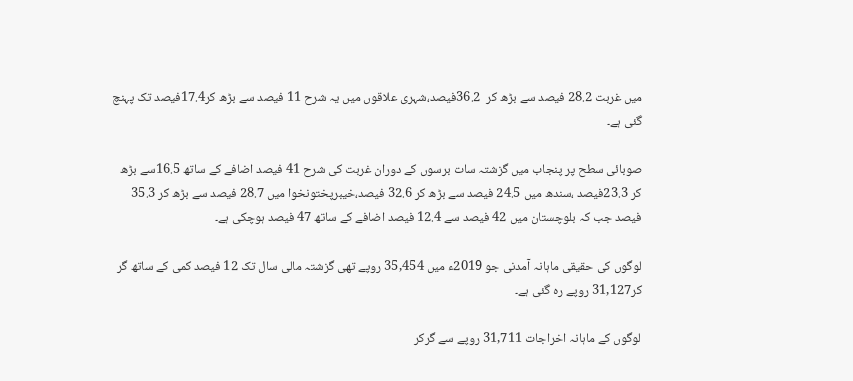میں غربت 28.2 فیصد سے بڑھ کر  36.2فیصد،شہری علاقوں میں یہ شرح 11 فیصد سے بڑھ کر17.4فیصد تک پہنچ گئی ہے۔

صوبائی سطح پر پنجاب میں گزشتہ سات برسوں کے دوران غربت کی شرح 41 فیصد اضافے کے ساتھ 16.5سے بڑھ کر 23.3فیصد ،سندھ میں 24.5 فیصد سے بڑھ کر 32.6 فیصد،خیبرپختونخوا میں 28.7 فیصد سے بڑھ کر 35.3 فیصد جب کہ بلوچستان میں 42 فیصد سے 12.4 فیصد اضافے کے ساتھ 47 فیصد ہوچکی ہے۔

لوگوں کی حقیقی ماہانہ آمدنی جو 2019ء میں 35,454 روپے تھی گزشتہ مالی سال تک 12 فیصد کمی کے ساتھ گر کر31,127 روپے رہ گئی ہے۔

لوگوں کے ماہانہ اخراجات 31,711 روپے سے گرکر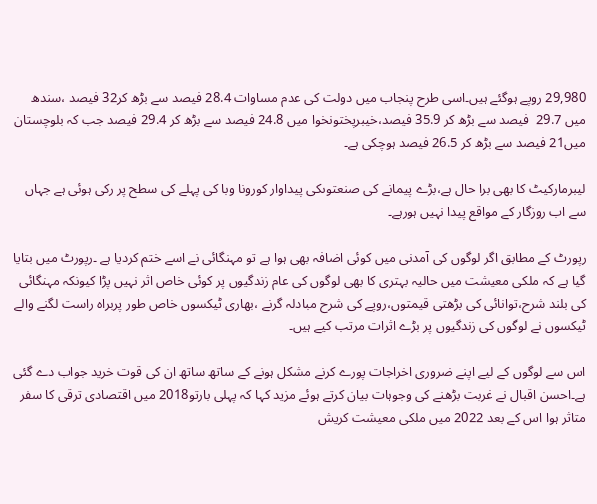29,980 روپے ہوگئے ہیں۔اسی طرح پنجاب میں دولت کی عدم مساوات 28.4 فیصد سے بڑھ کر32 فیصد ،سندھ میں 29.7  فیصد سے بڑھ کر 35.9 فیصد،خیبرپختونخوا میں 24.8 فیصد سے بڑھ کر 29.4 فیصد جب کہ بلوچستان میں21 فیصد سے بڑھ کر 26.5 فیصد ہوچکی ہے۔

لیبرمارکیٹ کا بھی برا حال ہے،بڑے پیمانے کی صنعتوںکی پیداوار کورونا وبا کی پہلے کی سطح پر رکی ہوئی ہے جہاں سے اب روزگار کے مواقع پیدا نہیں ہورہے۔

رپورٹ کے مطابق اگر لوگوں کی آمدنی میں کوئی اضافہ بھی ہوا ہے تو مہنگائی نے اسے ختم کردیا ہے ۔رپورٹ میں بتایا گیا ہے کہ ملکی معیشت میں حالیہ بہتری کا بھی لوگوں کی عام زندگیوں پر کوئی خاص اثر نہیں پڑا کیونکہ مہنگائی کی بلند شرح،توانائی کی بڑھتی قیمتوں،روپے کی شرح مبادلہ گرنے ،بھاری ٹیکسوں خاص طور پربراہ راست لگنے والے ٹیکسوں نے لوگوں کی زندگیوں پر بڑے اثرات مرتب کیے ہیں۔

اس سے لوگوں کے لیے اپنے ضروری اخراجات پورے کرنے مشکل ہونے کے ساتھ ساتھ ان کی قوت خرید جواب دے گئی ہے۔احسن اقبال نے غربت بڑھنے کی وجوہات بیان کرتے ہوئے مزید کہا کہ پہلی بارتو2018 میں اقتصادی ترقی کا سفر متاثر ہوا اس کے بعد 2022 میں ملکی معیشت کریش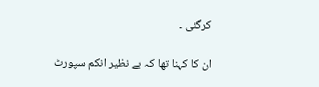کرگئی ۔

ان کا کہنا تھا کہ بے نظیر انکم سپورٹ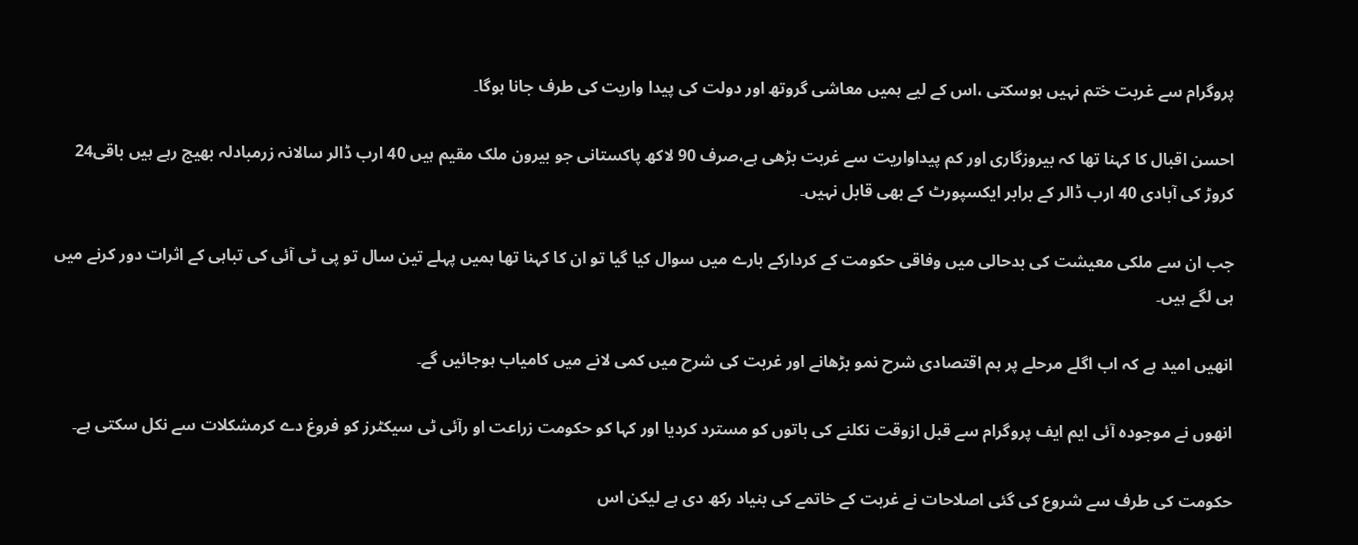پروگرام سے غربت ختم نہیں ہوسکتی ،اس کے لیے ہمیں معاشی گروتھ اور دولت کی پیدا واریت کی طرف جانا ہوگا۔

احسن اقبال کا کہنا تھا کہ بیروزگاری اور کم پیداواریت سے غربت بڑھی ہے،صرف 90 لاکھ پاکستانی جو بیرون ملک مقیم ہیں 40 ارب ڈالر سالانہ زرمبادلہ بھیج رہے ہیں باقی24 کروڑ کی آبادی 40 ارب ڈالر کے برابر ایکسپورٹ کے بھی قابل نہیں۔

جب ان سے ملکی معیشت کی بدحالی میں وفاقی حکومت کے کردارکے بارے میں سوال کیا گیا تو ان کا کہنا تھا ہمیں پہلے تین سال تو پی ٹی آئی کی تباہی کے اثرات دور کرنے میں ہی لگے ہیں۔

انھیں امید ہے کہ اب اگلے مرحلے پر ہم اقتصادی شرح نمو بڑھانے اور غربت کی شرح میں کمی لانے میں کامیاب ہوجائیں گے۔

انھوں نے موجودہ آئی ایم ایف پروگرام سے قبل ازوقت نکلنے کی باتوں کو مسترد کردیا اور کہا کو حکومت زراعت او رآئی ٹی سیکٹرز کو فروغ دے کرمشکلات سے نکل سکتی ہے۔

حکومت کی طرف سے شروع کی گئی اصلاحات نے غربت کے خاتمے کی بنیاد رکھ دی ہے لیکن اس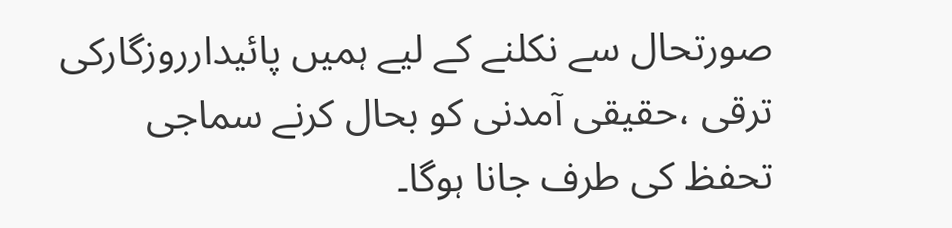صورتحال سے نکلنے کے لیے ہمیں پائیدارروزگارکی ترقی ،حقیقی آمدنی کو بحال کرنے سماجی تحفظ کی طرف جانا ہوگا۔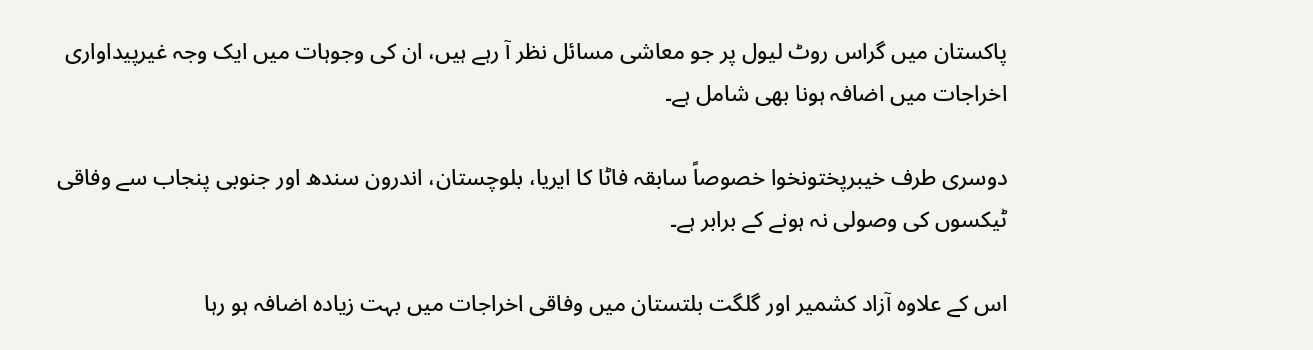پاکستان میں گراس روٹ لیول پر جو معاشی مسائل نظر آ رہے ہیں، ان کی وجوہات میں ایک وجہ غیرپیداواری اخراجات میں اضافہ ہونا بھی شامل ہے۔

دوسری طرف خیبرپختونخوا خصوصاً سابقہ فاٹا کا ایریا، بلوچستان، اندرون سندھ اور جنوبی پنجاب سے وفاقی ٹیکسوں کی وصولی نہ ہونے کے برابر ہے۔

اس کے علاوہ آزاد کشمیر اور گلگت بلتستان میں وفاقی اخراجات میں بہت زیادہ اضافہ ہو رہا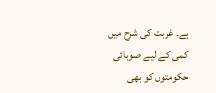ہے۔ غربت کی شرح میں کمی کے لیے صوبائی حکومتوں کو بھی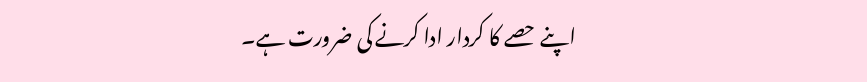اپنے حصے کا کردار ادا کرنے کی ضرورت ہے۔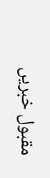مقبول خبریں